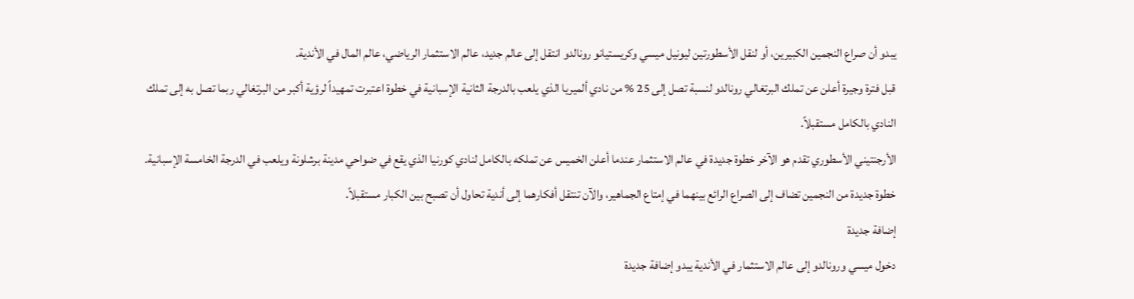يبدو أن صراع النجمين الكبيرين، أو لنقل الأسطورتين ليونيل ميسي وكريستيانو رونالدو انتقل إلى عالم جديد، عالم الاستثمار الرياضي، عالم المال في الأندية.
قبل فترة وجيرة أعلن عن تملك البرتغالي رونالدو لنسبة تصل إلى 25 % من نادي ألميريا الذي يلعب بالدرجة الثانية الإسبانية في خطوة اعتبرت تمهيداً لرؤية أكبر من البرتغالي ربما تصل به إلى تملك النادي بالكامل مستقبلاً.
الأرجنتيني الأسطوري تقدم هو الآخر خطوة جديدة في عالم الاستثمار عندما أعلن الخميس عن تملكه بالكامل لنادي كورنيا الذي يقع في ضواحي مدينة برشلونة ويلعب في الدرجة الخامسة الإسبانية.
خطوة جديدة من النجمين تضاف إلى الصراع الرائع بينهما في إمتاع الجماهير، والآن تنتقل أفكارهما إلى أندية تحاول أن تصبح بين الكبار مستقبلاً.
إضافة جديدة
دخول ميسي ورونالدو إلى عالم الاستثمار في الأندية يبدو إضافة جديدة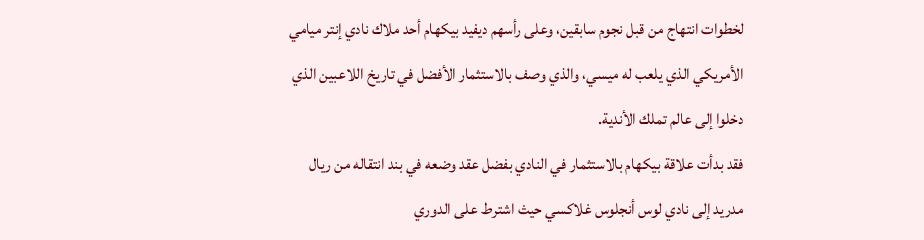لخطوات انتهاج من قبل نجوم سابقين، وعلى رأسهم ديفيد بيكهام أحد ملاك نادي إنتر ميامي الأمريكي الذي يلعب له ميسي، والذي وصف بالاستثمار الأفضل في تاريخ اللاعبين الذي دخلوا إلى عالم تملك الأندية.
فقد بدأت علاقة بيكهام بالاستثمار في النادي بفضل عقد وضعه في بند انتقاله من ريال مدريد إلى نادي لوس أنجلوس غلاكسي حيث اشترط على الدوري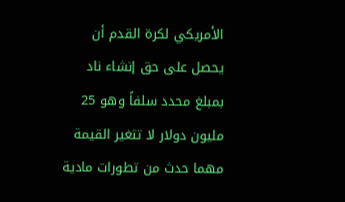الأمريكي لكرة القدم أن يحصل على حق إنشاء ناد بمبلغ محدد سلفاً وهو 25 مليون دولار لا تتغير القيمة مهما حدث من تطورات مادية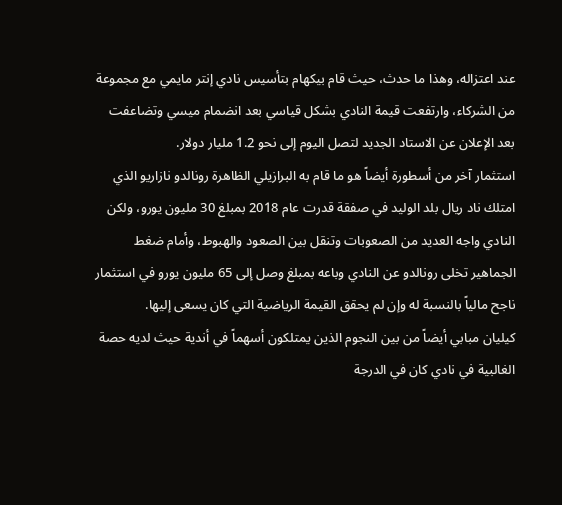عند اعتزاله، وهذا ما حدث، حيث قام بيكهام بتأسيس نادي إنتر مايمي مع مجموعة من الشركاء، وارتفعت قيمة النادي بشكل قياسي بعد انضمام ميسي وتضاعفت بعد الإعلان عن الاستاد الجديد لتصل اليوم إلى نحو 1.2 مليار دولار.
استثمار آخر من أسطورة أيضاً هو ما قام به البرازيلي الظاهرة رونالدو نازاريو الذي امتلك ناد ريال بلد الوليد في صفقة قدرت عام 2018 بمبلغ 30 مليون يورو، ولكن النادي واجه العديد من الصعوبات وتنقل بين الصعود والهبوط، وأمام ضغط الجماهير تخلى رونالدو عن النادي وباعه بمبلغ وصل إلى 65 مليون يورو في استثمار ناجح مالياً بالنسبة له وإن لم يحقق القيمة الرياضية التي كان يسعى إليها.
كيليان مبابي أيضاً من بين النجوم الذين يمتلكون أسهماً في أندية حيث لديه حصة الغالبية في نادي كان في الدرجة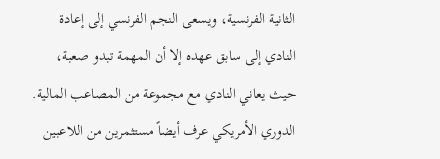الثانية الفرنسية، ويسعى النجم الفرنسي إلى إعادة النادي إلى سابق عهده إلا أن المهمة تبدو صعبة، حيث يعاني النادي مع مجموعة من المصاعب المالية.
الدوري الأمريكي عرف أيضاً مستثمرين من اللاعبين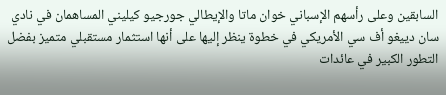السابقين وعلى رأسهم الإسباني خوان ماتا والإيطالي جورجيو كيليني المساهمان في نادي سان دييغو أف سي الأمريكي في خطوة ينظر إليها على أنها استثمار مستقبلي متميز بفضل التطور الكبير في عائدات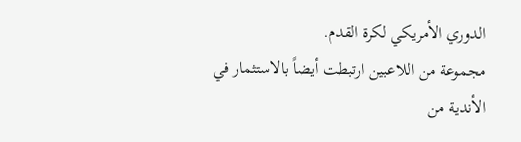الدوري الأمريكي لكرة القدم.
مجموعة من اللاعبين ارتبطت أيضاً بالاستثمار في الأندية من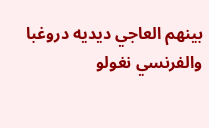بينهم العاجي ديديه دروغبا والفرنسي نغولو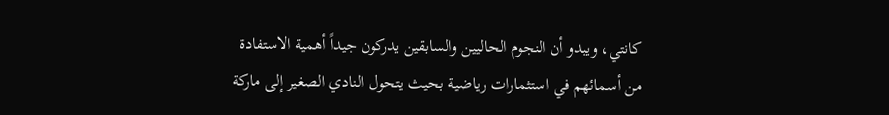كانتي، ويبدو أن النجوم الحاليين والسابقين يدركون جيداً أهمية الاستفادة من أسمائهم في استثمارات رياضية بحيث يتحول النادي الصغير إلى ماركة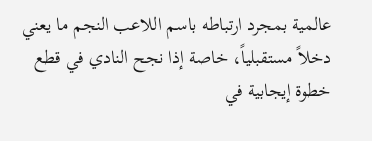عالمية بمجرد ارتباطه باسم اللاعب النجم ما يعني دخلاً مستقبلياً، خاصة إذا نجح النادي في قطع خطوة إيجابية في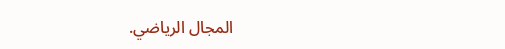المجال الرياضي.